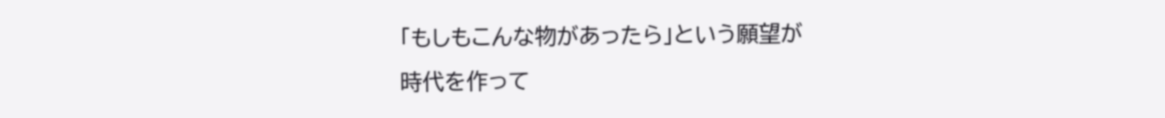「もしもこんな物があったら」という願望が
時代を作って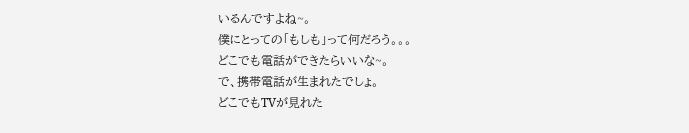いるんですよね~。
僕にとっての「もしも」って何だろう。。。
どこでも電話ができたらいいな~。
で、携帯電話が生まれたでしょ。
どこでもTVが見れた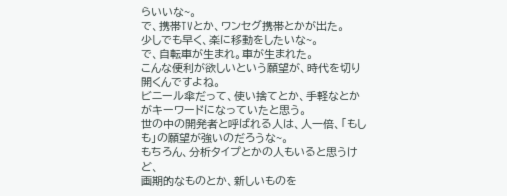らいいな~。
で、携帯TVとか、ワンセグ携帯とかが出た。
少しでも早く、楽に移動をしたいな~。
で、自転車が生まれ。車が生まれた。
こんな便利が欲しいという願望が、時代を切り開くんですよね。
ビニール傘だって、使い捨てとか、手軽なとかがキーワードになっていたと思う。
世の中の開発者と呼ばれる人は、人一倍、「もしも」の願望が強いのだろうな~。
もちろん、分析タイプとかの人もいると思うけど、
画期的なものとか、新しいものを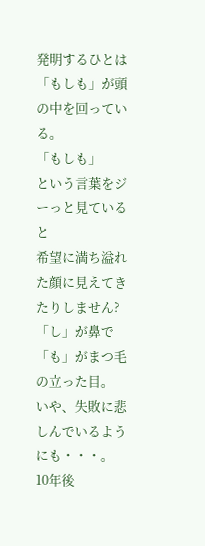発明するひとは「もしも」が頭の中を回っている。
「もしも」
という言葉をジーっと見ていると
希望に満ち溢れた顔に見えてきたりしません?
「し」が鼻で「も」がまつ毛の立った目。
いや、失敗に悲しんでいるようにも・・・。
10年後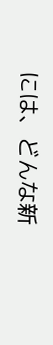には、どんな新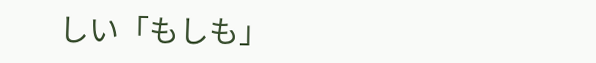しい「もしも」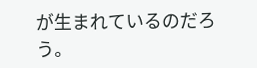が生まれているのだろう。